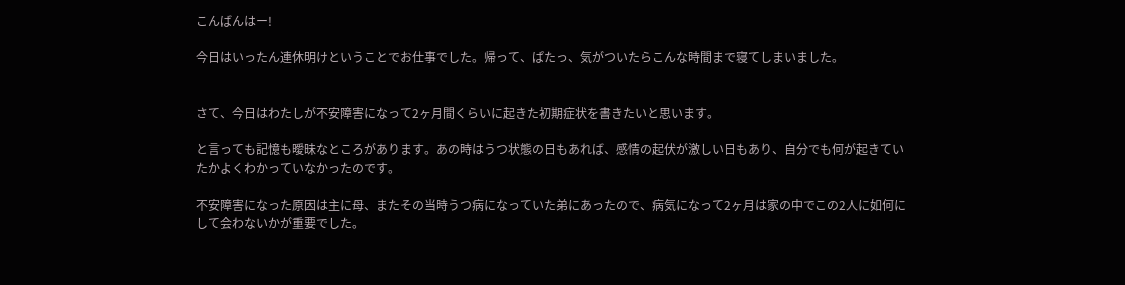こんばんはー!

今日はいったん連休明けということでお仕事でした。帰って、ぱたっ、気がついたらこんな時間まで寝てしまいました。


さて、今日はわたしが不安障害になって2ヶ月間くらいに起きた初期症状を書きたいと思います。

と言っても記憶も曖昧なところがあります。あの時はうつ状態の日もあれば、感情の起伏が激しい日もあり、自分でも何が起きていたかよくわかっていなかったのです。

不安障害になった原因は主に母、またその当時うつ病になっていた弟にあったので、病気になって2ヶ月は家の中でこの2人に如何にして会わないかが重要でした。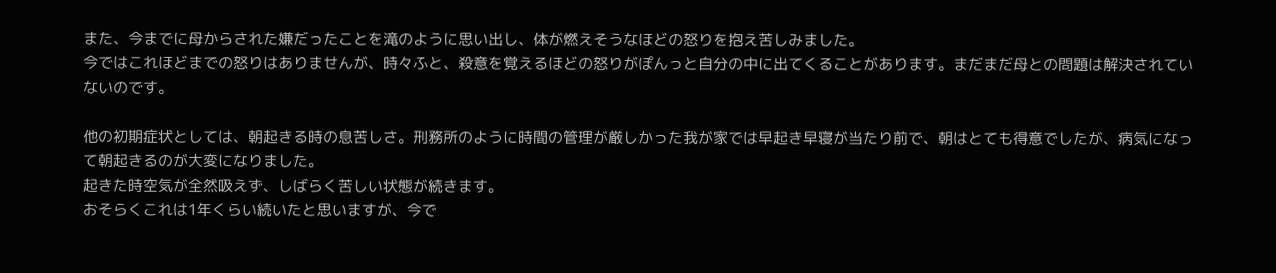また、今までに母からされた嫌だったことを滝のように思い出し、体が燃えそうなほどの怒りを抱え苦しみました。
今ではこれほどまでの怒りはありませんが、時々ふと、殺意を覚えるほどの怒りがぽんっと自分の中に出てくることがあります。まだまだ母との問題は解決されていないのです。

他の初期症状としては、朝起きる時の息苦しさ。刑務所のように時間の管理が厳しかった我が家では早起き早寝が当たり前で、朝はとても得意でしたが、病気になって朝起きるのが大変になりました。
起きた時空気が全然吸えず、しばらく苦しい状態が続きます。
おそらくこれは1年くらい続いたと思いますが、今で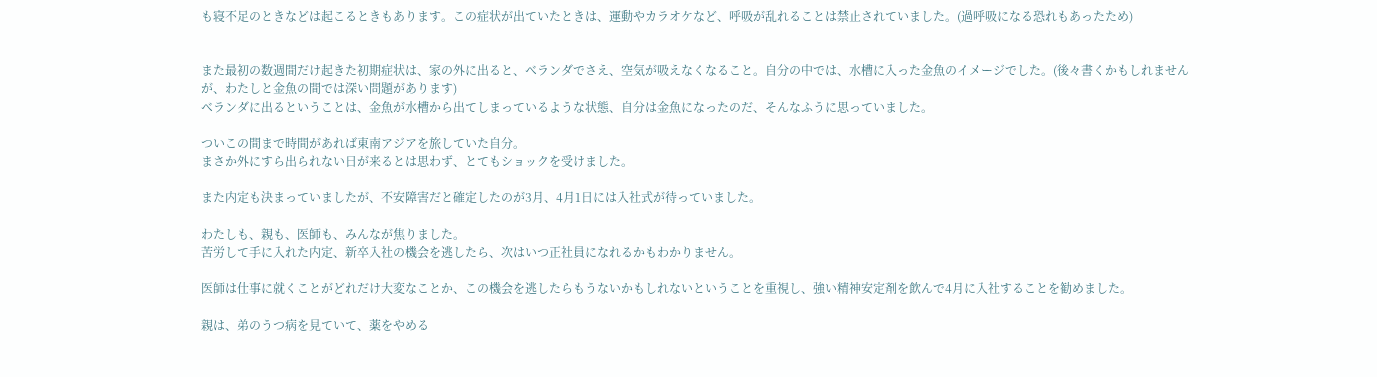も寝不足のときなどは起こるときもあります。この症状が出ていたときは、運動やカラオケなど、呼吸が乱れることは禁止されていました。(過呼吸になる恐れもあったため)


また最初の数週間だけ起きた初期症状は、家の外に出ると、ベランダでさえ、空気が吸えなくなること。自分の中では、水槽に入った金魚のイメージでした。(後々書くかもしれませんが、わたしと金魚の間では深い問題があります)
ベランダに出るということは、金魚が水槽から出てしまっているような状態、自分は金魚になったのだ、そんなふうに思っていました。

ついこの間まで時間があれば東南アジアを旅していた自分。
まさか外にすら出られない日が来るとは思わず、とてもショックを受けました。

また内定も決まっていましたが、不安障害だと確定したのが3月、4月1日には入社式が待っていました。

わたしも、親も、医師も、みんなが焦りました。
苦労して手に入れた内定、新卒入社の機会を逃したら、次はいつ正社員になれるかもわかりません。

医師は仕事に就くことがどれだけ大変なことか、この機会を逃したらもうないかもしれないということを重視し、強い精神安定剤を飲んで4月に入社することを勧めました。

親は、弟のうつ病を見ていて、薬をやめる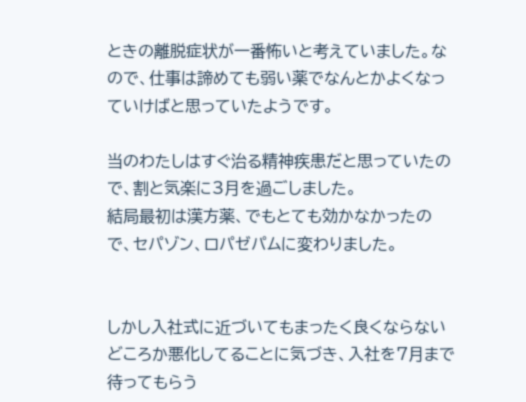ときの離脱症状が一番怖いと考えていました。なので、仕事は諦めても弱い薬でなんとかよくなっていけばと思っていたようです。

当のわたしはすぐ治る精神疾患だと思っていたので、割と気楽に3月を過ごしました。
結局最初は漢方薬、でもとても効かなかったので、セパゾン、ロパゼパムに変わりました。


しかし入社式に近づいてもまったく良くならないどころか悪化してることに気づき、入社を7月まで待ってもらう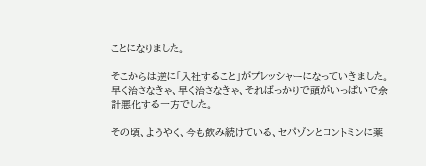ことになりました。

そこからは逆に「入社すること」がプレッシャーになっていきました。早く治さなきゃ、早く治さなきゃ、そればっかりで頭がいっぱいで余計悪化する一方でした。

その頃、ようやく、今も飲み続けている、セパゾンとコントミンに薬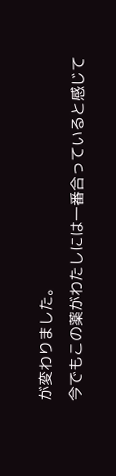が変わりました。
今でもこの薬がわたしには一番合っていると感じて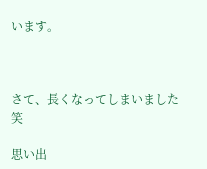います。



さて、長くなってしまいました笑

思い出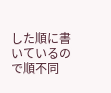した順に書いているので順不同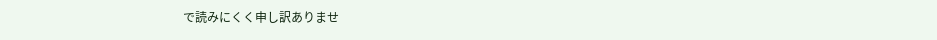で読みにくく申し訳ありませ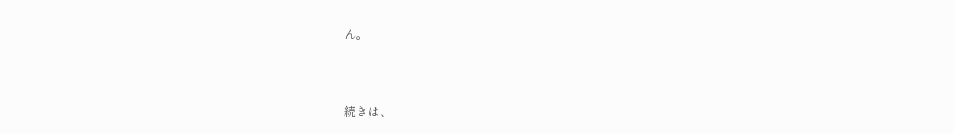ん。


続きは、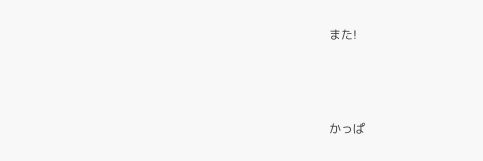また!



かっぱ